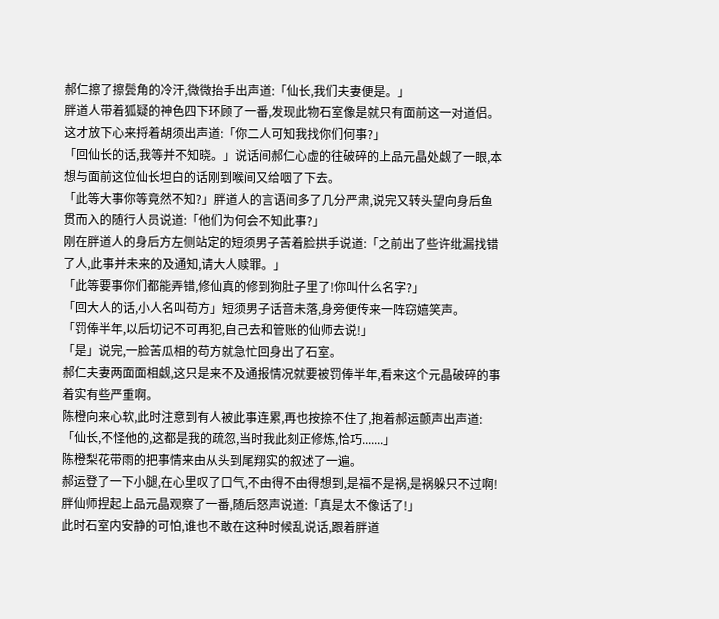郝仁擦了擦鬓角的冷汗,微微抬手出声道:「仙长,我们夫妻便是。」
胖道人带着狐疑的神色四下环顾了一番,发现此物石室像是就只有面前这一对道侣。这才放下心来捋着胡须出声道:「你二人可知我找你们何事?」
「回仙长的话,我等并不知晓。」说话间郝仁心虚的往破碎的上品元晶处觑了一眼,本想与面前这位仙长坦白的话刚到喉间又给咽了下去。
「此等大事你等竟然不知?」胖道人的言语间多了几分严肃,说完又转头望向身后鱼贯而入的随行人员说道:「他们为何会不知此事?」
刚在胖道人的身后方左侧站定的短须男子苦着脸拱手说道:「之前出了些许纰漏找错了人,此事并未来的及通知,请大人赎罪。」
「此等要事你们都能弄错,修仙真的修到狗肚子里了!你叫什么名字?」
「回大人的话,小人名叫苟方」短须男子话音未落,身旁便传来一阵窃嬉笑声。
「罚俸半年,以后切记不可再犯,自己去和管账的仙师去说!」
「是」说完,一脸苦瓜相的苟方就急忙回身出了石室。
郝仁夫妻两面面相觑,这只是来不及通报情况就要被罚俸半年,看来这个元晶破碎的事着实有些严重啊。
陈橙向来心软,此时注意到有人被此事连累,再也按捺不住了,抱着郝运颤声出声道:「仙长,不怪他的,这都是我的疏忽,当时我此刻正修炼,恰巧.......」
陈橙梨花带雨的把事情来由从头到尾翔实的叙述了一遍。
郝运登了一下小腿,在心里叹了口气,不由得不由得想到,是福不是祸,是祸躲只不过啊!
胖仙师捏起上品元晶观察了一番,随后怒声说道:「真是太不像话了!」
此时石室内安静的可怕,谁也不敢在这种时候乱说话,跟着胖道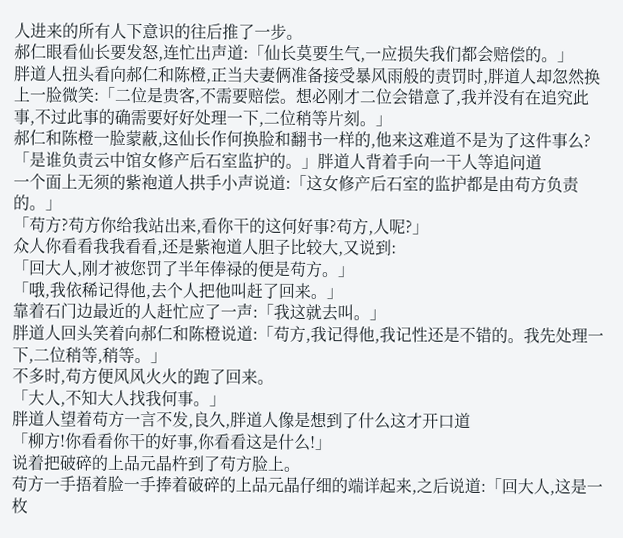人进来的所有人下意识的往后推了一步。
郝仁眼看仙长要发怒,连忙出声道:「仙长莫要生气,一应损失我们都会赔偿的。」
胖道人扭头看向郝仁和陈橙,正当夫妻俩准备接受暴风雨般的责罚时,胖道人却忽然换上一脸微笑:「二位是贵客,不需要赔偿。想必刚才二位会错意了,我并没有在追究此事,不过此事的确需要好好处理一下,二位稍等片刻。」
郝仁和陈橙一脸蒙蔽,这仙长作何换脸和翻书一样的,他来这难道不是为了这件事么?
「是谁负责云中馆女修产后石室监护的。」胖道人背着手向一干人等追问道
一个面上无须的紫袍道人拱手小声说道:「这女修产后石室的监护都是由苟方负责的。」
「苟方?苟方你给我站出来,看你干的这何好事?苟方,人呢?」
众人你看看我我看看,还是紫袍道人胆子比较大,又说到:
「回大人,刚才被您罚了半年俸禄的便是苟方。」
「哦,我依稀记得他,去个人把他叫赶了回来。」
靠着石门边最近的人赶忙应了一声:「我这就去叫。」
胖道人回头笑着向郝仁和陈橙说道:「苟方,我记得他,我记性还是不错的。我先处理一下,二位稍等,稍等。」
不多时,苟方便风风火火的跑了回来。
「大人,不知大人找我何事。」
胖道人望着苟方一言不发,良久,胖道人像是想到了什么这才开口道
「柳方!你看看你干的好事,你看看这是什么!」
说着把破碎的上品元晶杵到了苟方脸上。
苟方一手捂着脸一手捧着破碎的上品元晶仔细的端详起来,之后说道:「回大人,这是一枚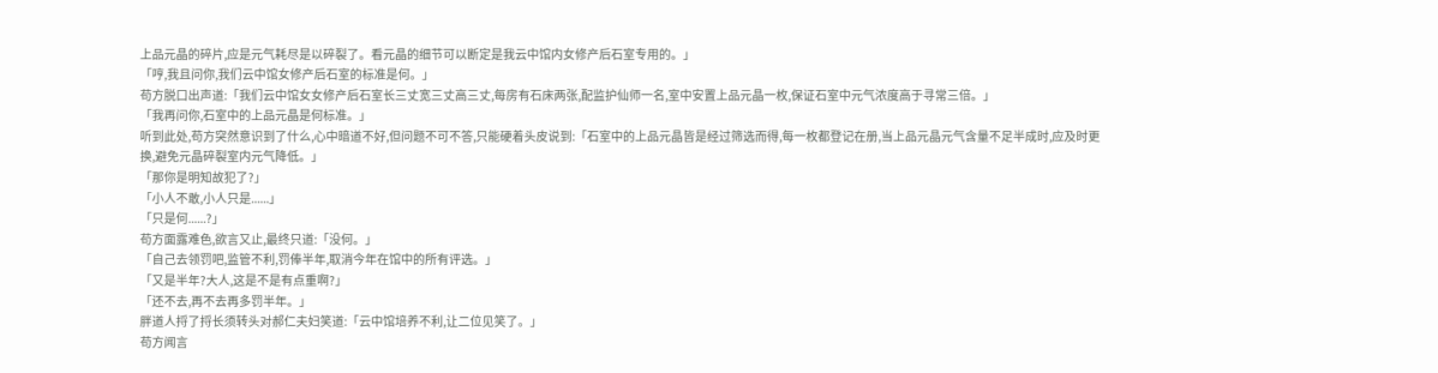上品元晶的碎片,应是元气耗尽是以碎裂了。看元晶的细节可以断定是我云中馆内女修产后石室专用的。」
「哼,我且问你,我们云中馆女修产后石室的标准是何。」
苟方脱口出声道:「我们云中馆女女修产后石室长三丈宽三丈高三丈,每房有石床两张,配监护仙师一名,室中安置上品元晶一枚,保证石室中元气浓度高于寻常三倍。」
「我再问你,石室中的上品元晶是何标准。」
听到此处,苟方突然意识到了什么,心中暗道不好,但问题不可不答,只能硬着头皮说到:「石室中的上品元晶皆是经过筛选而得,每一枚都登记在册,当上品元晶元气含量不足半成时,应及时更换,避免元晶碎裂室内元气降低。」
「那你是明知故犯了?」
「小人不敢,小人只是......」
「只是何......?」
苟方面露难色,欲言又止,最终只道:「没何。」
「自己去领罚吧,监管不利,罚俸半年,取消今年在馆中的所有评选。」
「又是半年?大人,这是不是有点重啊?」
「还不去,再不去再多罚半年。」
胖道人捋了捋长须转头对郝仁夫妇笑道:「云中馆培养不利,让二位见笑了。」
苟方闻言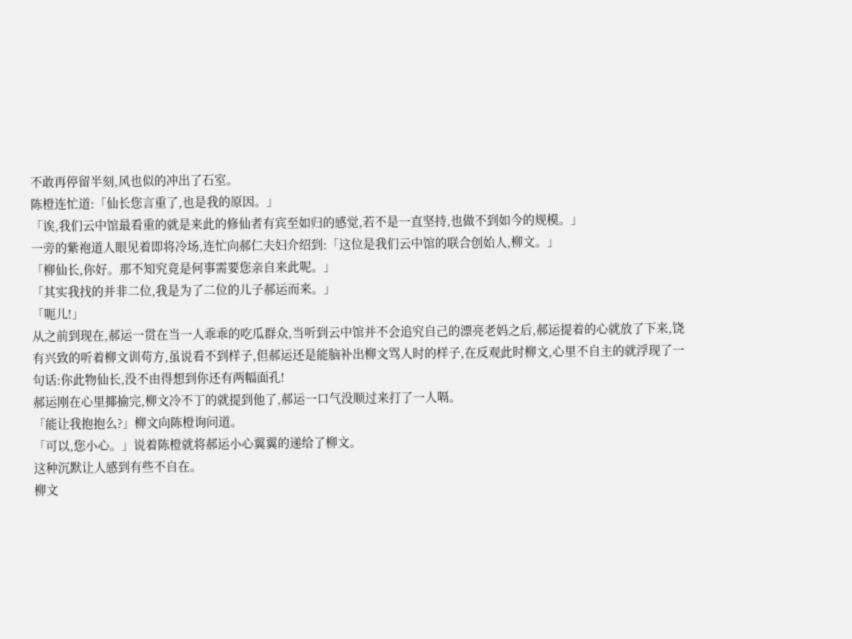不敢再停留半刻,风也似的冲出了石室。
陈橙连忙道:「仙长您言重了,也是我的原因。」
「诶,我们云中馆最看重的就是来此的修仙者有宾至如归的感觉,若不是一直坚持,也做不到如今的规模。」
一旁的紫袍道人眼见着即将冷场,连忙向郝仁夫妇介绍到:「这位是我们云中馆的联合创始人,柳文。」
「柳仙长,你好。那不知究竟是何事需要您亲自来此呢。」
「其实我找的并非二位,我是为了二位的儿子郝运而来。」
「呃儿!」
从之前到现在,郝运一贯在当一人乖乖的吃瓜群众,当听到云中馆并不会追究自己的漂亮老妈之后,郝运提着的心就放了下来,饶有兴致的听着柳文训苟方,虽说看不到样子,但郝运还是能脑补出柳文骂人时的样子,在反观此时柳文,心里不自主的就浮现了一句话:你此物仙长,没不由得想到你还有两幅面孔!
郝运刚在心里揶揄完,柳文冷不丁的就提到他了,郝运一口气没顺过来打了一人嗝。
「能让我抱抱么?」柳文向陈橙询问道。
「可以,您小心。」说着陈橙就将郝运小心翼翼的递给了柳文。
这种沉默让人感到有些不自在。
柳文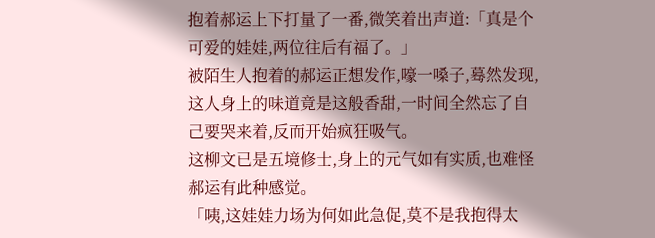抱着郝运上下打量了一番,微笑着出声道:「真是个可爱的娃娃,两位往后有福了。」
被陌生人抱着的郝运正想发作,嚎一嗓子,蓦然发现,这人身上的味道竟是这般香甜,一时间全然忘了自己要哭来着,反而开始疯狂吸气。
这柳文已是五境修士,身上的元气如有实质,也难怪郝运有此种感觉。
「咦,这娃娃力场为何如此急促,莫不是我抱得太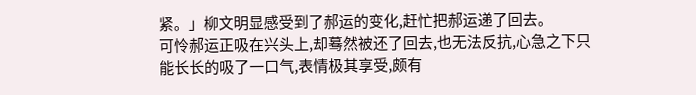紧。」柳文明显感受到了郝运的变化,赶忙把郝运递了回去。
可怜郝运正吸在兴头上,却蓦然被还了回去,也无法反抗,心急之下只能长长的吸了一口气,表情极其享受,颇有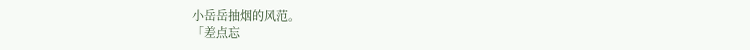小岳岳抽烟的风范。
「差点忘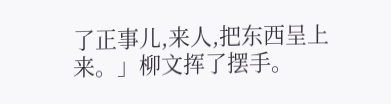了正事儿,来人,把东西呈上来。」柳文挥了摆手。